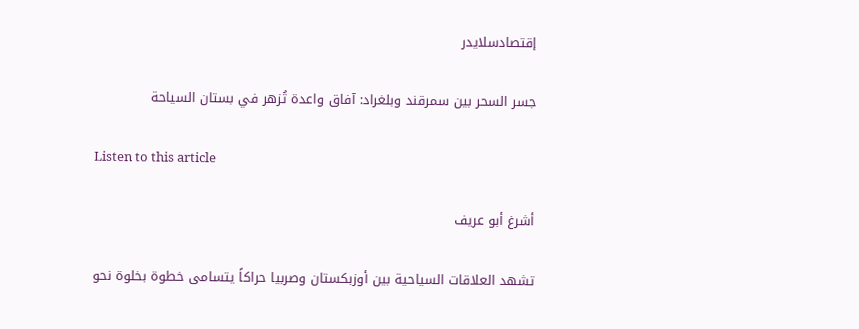إقتصادسلايدر

جسر السحر بين سمرقند وبلغراد: آفاق واعدة تُزهر في بستان السياحة

Listen to this article

أشرغ أبو عريف

تشهد العلاقات السياحية بين أوزبكستان وصربيا حراكاً يتسامى خطوة بخلوة نحو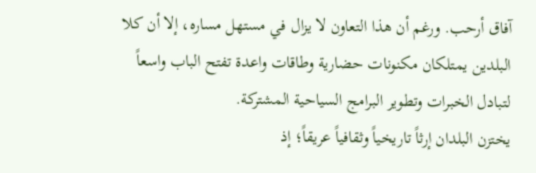آفاق أرحب. ورغم أن هذا التعاون لا يزال في مستهل مساره، إلا أن كلا البلدين يمتلكان مكنونات حضارية وطاقات واعدة تفتح الباب واسعاً لتبادل الخبرات وتطوير البرامج السياحية المشتركة.
يختزن البلدان إرثاً تاريخياً وثقافياً عريقاً؛ إذ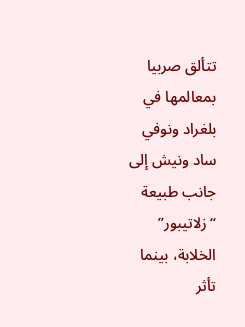تتألق صربيا بمعالمها في بلغراد ونوفي ساد ونيش إلى جانب طبيعة “زلاتيبور” الخلابة، بينما تأثر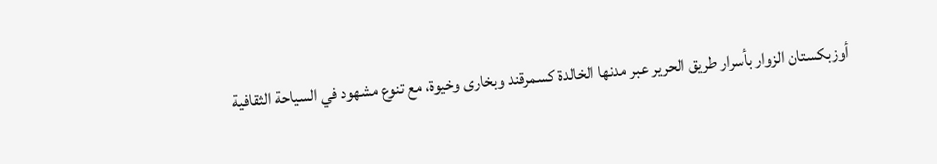أوزبكستان الزوار بأسرار طريق الحرير عبر مدنها الخالدة كسمرقند وبخارى وخيوة، مع تنوع مشهود في السياحة الثقافية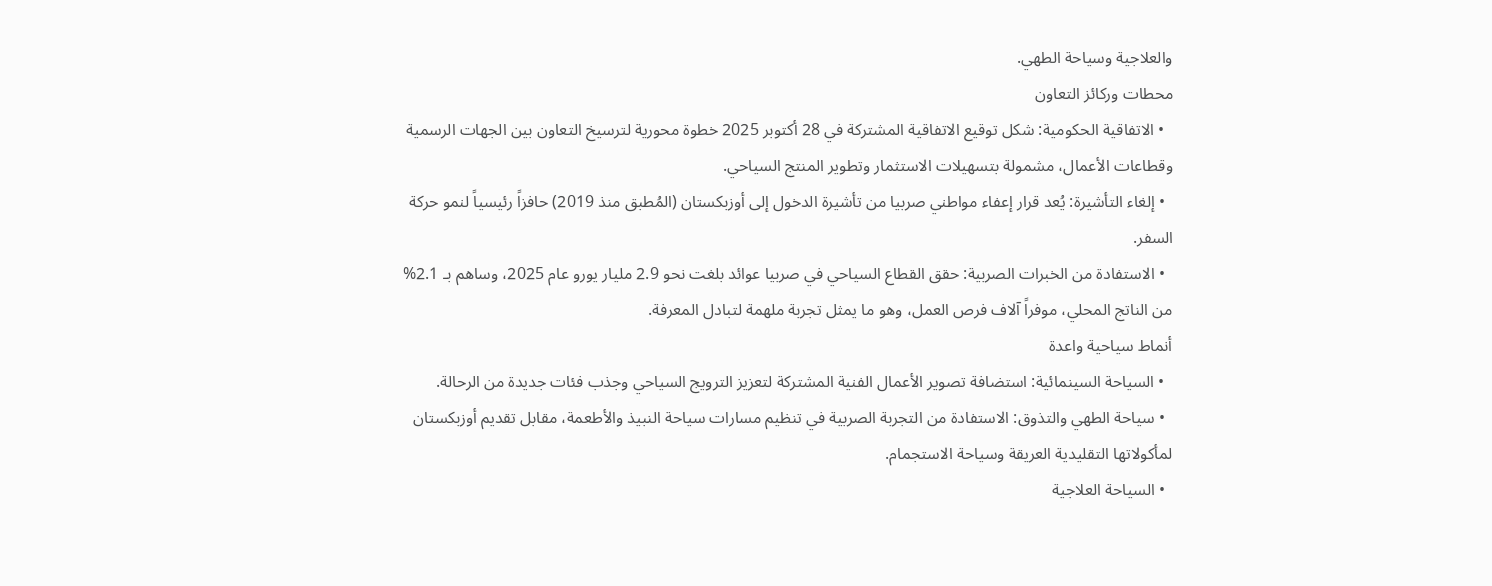والعلاجية وسياحة الطهي.
محطات وركائز التعاون
  • الاتفاقية الحكومية: شكل توقيع الاتفاقية المشتركة في 28 أكتوبر 2025 خطوة محورية لترسيخ التعاون بين الجهات الرسمية وقطاعات الأعمال، مشمولة بتسهيلات الاستثمار وتطوير المنتج السياحي.
  • إلغاء التأشيرة: يُعد قرار إعفاء مواطني صربيا من تأشيرة الدخول إلى أوزبكستان (المُطبق منذ 2019) حافزاً رئيسياً لنمو حركة السفر.
  • الاستفادة من الخبرات الصربية: حقق القطاع السياحي في صربيا عوائد بلغت نحو 2.9 مليار يورو عام 2025، وساهم بـ 2.1% من الناتج المحلي، موفراً آلاف فرص العمل، وهو ما يمثل تجربة ملهمة لتبادل المعرفة.
أنماط سياحية واعدة
  • السياحة السينمائية: استضافة تصوير الأعمال الفنية المشتركة لتعزيز الترويج السياحي وجذب فئات جديدة من الرحالة.
  • سياحة الطهي والتذوق: الاستفادة من التجربة الصربية في تنظيم مسارات سياحة النبيذ والأطعمة، مقابل تقديم أوزبكستان لمأكولاتها التقليدية العريقة وسياحة الاستجمام.
  • السياحة العلاجية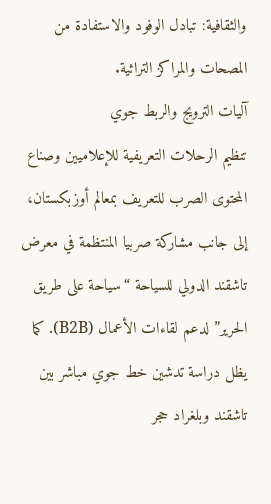والثقافية: تبادل الوفود والاستفادة من المصحات والمراكز التراثية.
آليات الترويج والربط جوي
تنظيم الرحلات التعريفية للإعلاميين وصناع المحتوى الصرب للتعريف بمعالم أوزبكستان، إلى جانب مشاركة صربيا المنتظمة في معرض تاشقند الدولي للسياحة “سياحة على طريق الحرير” لدعم لقاءات الأعمال (B2B). كما يظل دراسة تدشين خط جوي مباشر بين تاشقند وبلغراد حجر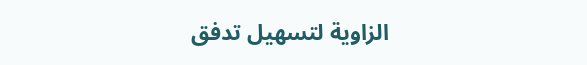الزاوية لتسهيل تدفق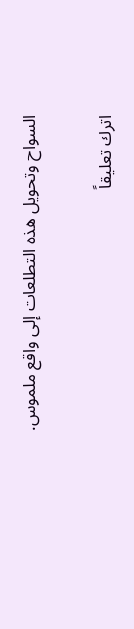السواح وتحويل هذه التطلعات إلى واقع ملموس.

اترك تعليقاً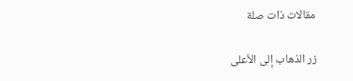مقالات ذات صلة

زر الذهاب إلى الأعلى